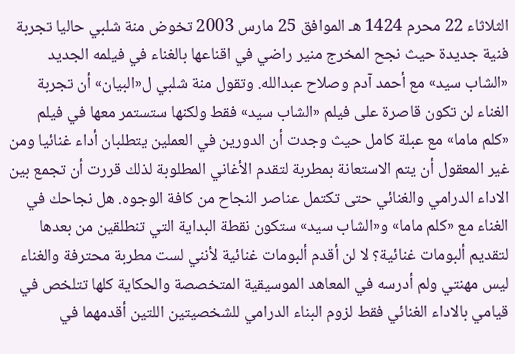الثلاثاء 22 محرم 1424 هـ الموافق 25 مارس 2003 تخوض منة شلبي حاليا تجربة فنية جديدة حيث نجح المخرج منير راضي في اقناعها بالغناء في فيلمه الجديد «الشاب سيد» مع أحمد آدم وصلاح عبدالله. وتقول منة شلبي ل«البيان» أن تجربة الغناء لن تكون قاصرة على فيلم «الشاب سيد» فقط ولكنها ستستمر معها في فيلم «كلم ماما» مع عبلة كامل حيث وجدت أن الدورين في العملين يتطلبان أداء غنائيا ومن غير المعقول أن يتم الاستعانة بمطربة لتقدم الأغاني المطلوبة لذلك قررت أن تجمع بين الاداء الدرامي والغنائي حتى تكتمل عناصر النجاح من كافة الوجوه. هل نجاحك في الغناء مع «كلم ماما» و«الشاب سيد» ستكون نقطة البداية التي تنطلقين من بعدها لتقديم ألبومات غنائية؟ لا لن أقدم ألبومات غنائية لأنني لست مطربة محترفة والغناء ليس مهنتي ولم أدرسه في المعاهد الموسيقية المتخصصة والحكاية كلها تتلخص في قيامي بالاداء الغنائي فقط لزوم البناء الدرامي للشخصيتين اللتين أقدمهما في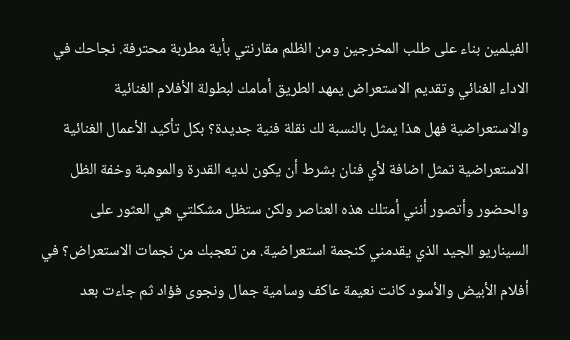الفيلمين بناء على طلب المخرجين ومن الظلم مقارنتي بأية مطربة محترفة. نجاحك في الاداء الغنائي وتقديم الاستعراض يمهد الطريق أمامك لبطولة الأفلام الغنائية والاستعراضية فهل هذا يمثل بالنسبة لك نقلة فنية جديدة؟ بكل تأكيد الأعمال الغنائية الاستعراضية تمثل اضافة لأي فنان بشرط أن يكون لديه القدرة والموهبة وخفة الظل والحضور وأتصور أنني أمتلك هذه العناصر ولكن ستظل مشكلتي هي العثور على السيناريو الجيد الذي يقدمني كنجمة استعراضية. من تعجبك من نجمات الاستعراض؟ في أفلام الأبيض والأسود كانت نعيمة عاكف وسامية جمال ونجوى فؤاد ثم جاءت بعد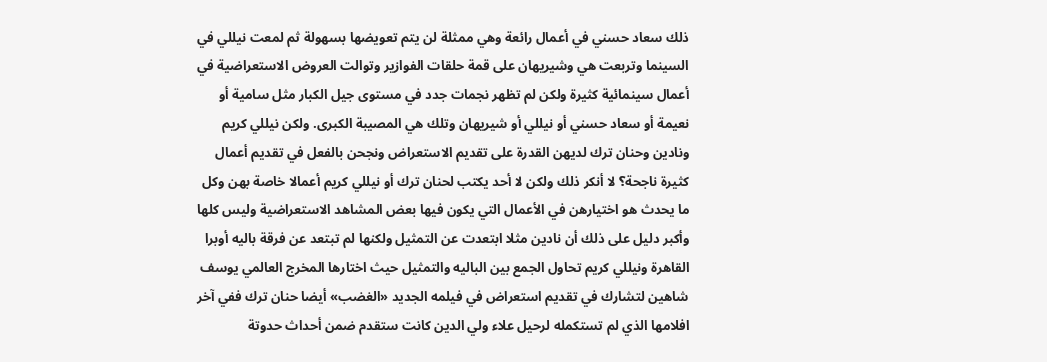ذلك سعاد حسني في أعمال رائعة وهي ممثلة لن يتم تعويضها بسهولة ثم لمعت نيللي في السينما وتربعت هي وشيريهان على قمة حلقات الفوازير وتوالت العروض الاستعراضية في أعمال سينمائية كثيرة ولكن لم تظهر نجمات جدد في مستوى جيل الكبار مثل سامية أو نعيمة أو سعاد حسني أو نيللي أو شيريهان وتلك هي المصيبة الكبرى. ولكن نيللي كريم ونادين وحنان ترك لديهن القدرة على تقديم الاستعراض ونجحن بالفعل في تقديم أعمال كثيرة ناجحة؟ لا أنكر ذلك ولكن لا أحد يكتب لحنان ترك أو نيللي كريم أعمالا خاصة بهن وكل ما يحدث هو اختيارهن في الأعمال التي يكون فيها بعض المشاهد الاستعراضية وليس كلها وأكبر دليل على ذلك أن نادين مثلا ابتعدت عن التمثيل ولكنها لم تبتعد عن فرقة باليه أوبرا القاهرة ونيللي كريم تحاول الجمع بين الباليه والتمثيل حيث اختارها المخرج العالمي يوسف شاهين لتشارك في تقديم استعراض في فيلمه الجديد «الغضب» أيضا حنان ترك ففي آخر افلامها الذي لم تستكمله لرحيل علاء ولي الدين كانت ستقدم ضمن أحداث حدوتة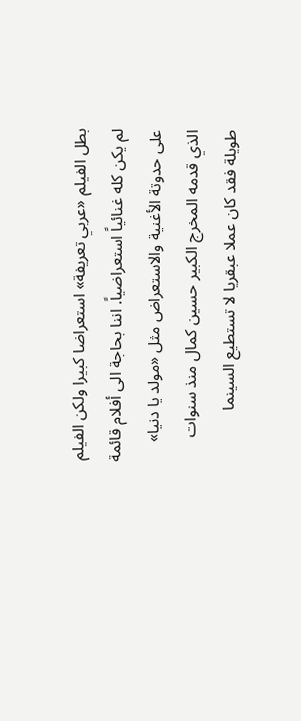بطل الفيلم «عربي تعريفة» استعراضا كبيرا ولكن الفيلم لم يكن كله غنائياً استعراضياً. اننا بحاجة الى أفلام قائمة على حدوتة الأغنية والاستعراض مثل «مولد يا دنيا» الذي قدمه المخرج الكبير حسين كمال منذ سنوات طويلة فقد كان عملا عبقريا لا تستطيع السينما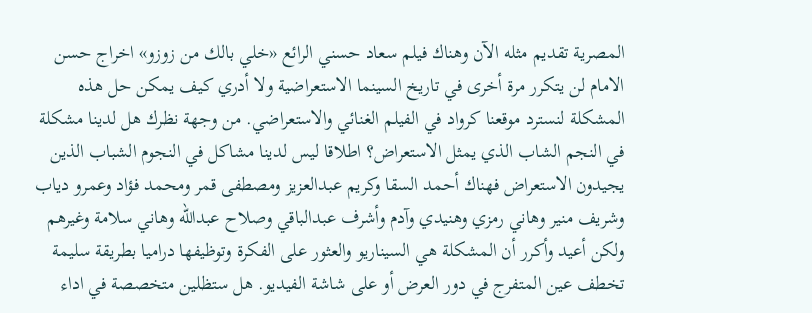المصرية تقديم مثله الآن وهناك فيلم سعاد حسني الرائع «خلي بالك من زوزو» اخراج حسن الامام لن يتكرر مرة أخرى في تاريخ السينما الاستعراضية ولا أدري كيف يمكن حل هذه المشكلة لنسترد موقعنا كرواد في الفيلم الغنائي والاستعراضي. من وجهة نظرك هل لدينا مشكلة في النجم الشاب الذي يمثل الاستعراض؟ اطلاقا ليس لدينا مشاكل في النجوم الشباب الذين يجيدون الاستعراض فهناك أحمد السقا وكريم عبدالعزيز ومصطفى قمر ومحمد فؤاد وعمرو دياب وشريف منير وهاني رمزي وهنيدي وآدم وأشرف عبدالباقي وصلاح عبدالله وهاني سلامة وغيرهم ولكن أعيد وأكرر أن المشكلة هي السيناريو والعثور على الفكرة وتوظيفها دراميا بطريقة سليمة تخطف عين المتفرج في دور العرض أو على شاشة الفيديو. هل ستظلين متخصصة في اداء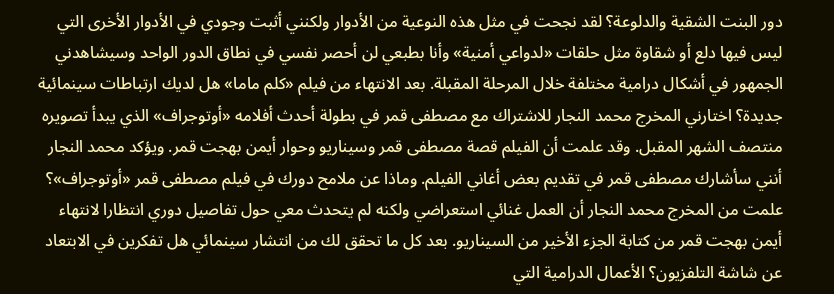دور البنت الشقية والدلوعة؟ لقد نجحت في مثل هذه النوعية من الأدوار ولكنني أثبت وجودي في الأدوار الأخرى التي ليس فيها دلع أو شقاوة مثل حلقات «لدواعي أمنية» وأنا بطبعي لن أحصر نفسي في نطاق الدور الواحد وسيشاهدني الجمهور في أشكال درامية مختلفة خلال المرحلة المقبلة. بعد الانتهاء من فيلم «كلم ماما» هل لديك ارتباطات سينمائية جديدة؟ اختارني المخرج محمد النجار للاشتراك مع مصطفى قمر في بطولة أحدث أفلامه «أوتوجراف» الذي يبدأ تصويره منتصف الشهر المقبل. وقد علمت أن الفيلم قصة مصطفى قمر وسيناريو وحوار أيمن بهجت قمر. ويؤكد محمد النجار أنني سأشارك مصطفى قمر في تقديم بعض أغاني الفيلم. وماذا عن ملامح دورك في فيلم مصطفى قمر «أوتوجراف»؟ علمت من المخرج محمد النجار أن العمل غنائي استعراضي ولكنه لم يتحدث معي حول تفاصيل دوري انتظارا لانتهاء أيمن بهجت قمر من كتابة الجزء الأخير من السيناريو. بعد كل ما تحقق لك من انتشار سينمائي هل تفكرين في الابتعاد عن شاشة التلفزيون؟ الأعمال الدرامية التي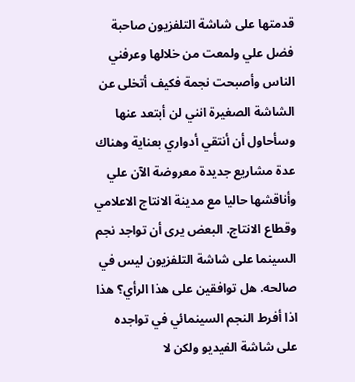قدمتها على شاشة التلفزيون صاحبة فضل علي ولمعت من خلالها وعرفني الناس وأصبحت نجمة فكيف أتخلى عن الشاشة الصغيرة انني لن أبتعد عنها وسأحاول أن أنتقي أدواري بعناية وهناك عدة مشاريع جديدة معروضة الآن علي وأناقشها حاليا مع مدينة الانتاج الاعلامي وقطاع الانتاج. البعض يرى أن تواجد نجم السينما على شاشة التلفزيون ليس في صالحه. هل توافقين على هذا الرأي؟ هذا اذا أفرط النجم السينمائي في تواجده على شاشة الفيديو ولكن لا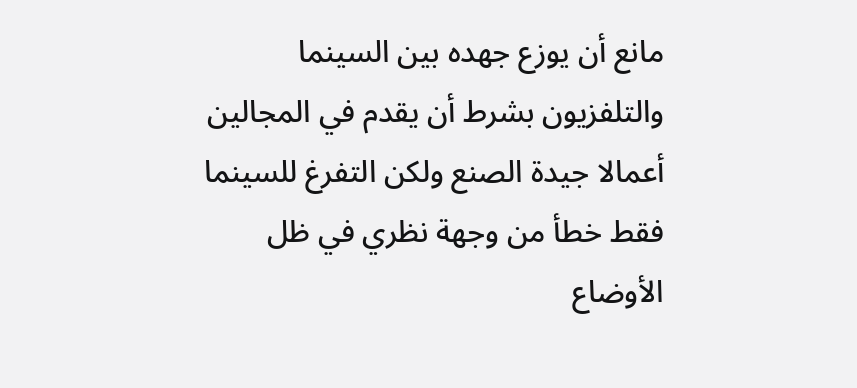مانع أن يوزع جهده بين السينما والتلفزيون بشرط أن يقدم في المجالين أعمالا جيدة الصنع ولكن التفرغ للسينما فقط خطأ من وجهة نظري في ظل الأوضاع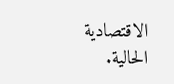الاقتصادية الحالية.